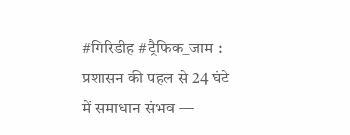#गिरिडीह #ट्रैफिक_जाम : प्रशासन की पहल से 24 घंटे में समाधान संभव —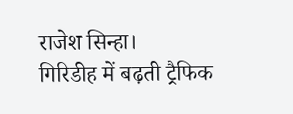राजेश सिन्हा।
गिरिडीह में बढ़ती ट्रैफिक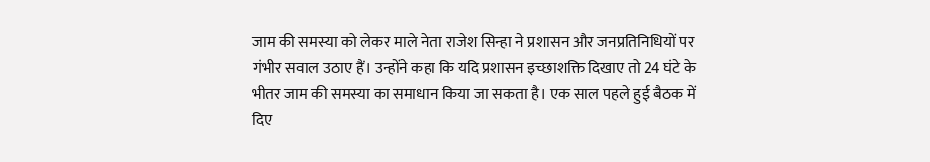जाम की समस्या को लेकर माले नेता राजेश सिन्हा ने प्रशासन और जनप्रतिनिधियों पर गंभीर सवाल उठाए हैं। उन्होंने कहा कि यदि प्रशासन इच्छाशक्ति दिखाए तो 24 घंटे के भीतर जाम की समस्या का समाधान किया जा सकता है। एक साल पहले हुई बैठक में दिए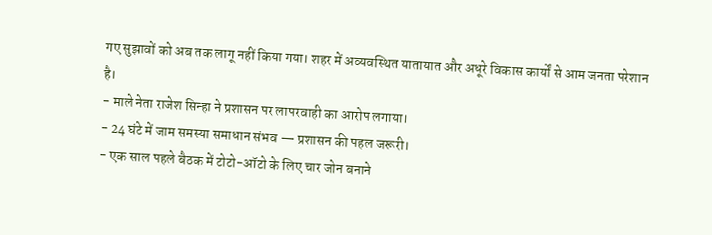गए सुझावों को अब तक लागू नहीं किया गया। शहर में अव्यवस्थित यातायात और अधूरे विकास कार्यों से आम जनता परेशान है।
- माले नेता राजेश सिन्हा ने प्रशासन पर लापरवाही का आरोप लगाया।
- 24 घंटे में जाम समस्या समाधान संभव — प्रशासन की पहल जरूरी।
- एक साल पहले बैठक में टोटो-ऑटो के लिए चार जोन बनाने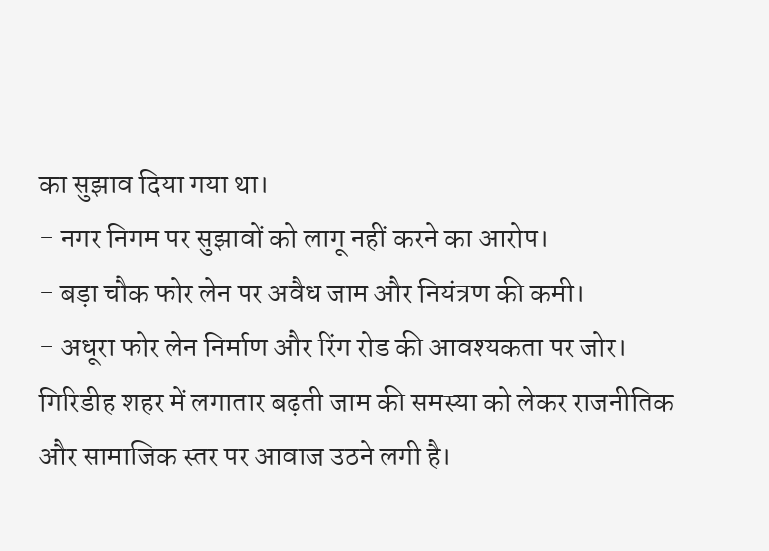का सुझाव दिया गया था।
- नगर निगम पर सुझावों को लागू नहीं करने का आरोप।
- बड़ा चौक फोर लेन पर अवैध जाम और नियंत्रण की कमी।
- अधूरा फोर लेन निर्माण और रिंग रोड की आवश्यकता पर जोर।
गिरिडीह शहर में लगातार बढ़ती जाम की समस्या को लेकर राजनीतिक और सामाजिक स्तर पर आवाज उठने लगी है।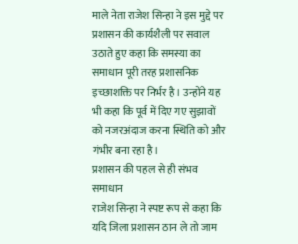माले नेता राजेश सिन्हा ने इस मुद्दे पर प्रशासन की कार्यशैली पर सवाल उठाते हुए कहा कि समस्या का समाधान पूरी तरह प्रशासनिक इच्छाशक्ति पर निर्भर है। उन्होंने यह भी कहा कि पूर्व में दिए गए सुझावों को नजरअंदाज करना स्थिति को और गंभीर बना रहा है।
प्रशासन की पहल से ही संभव समाधान
राजेश सिन्हा ने स्पष्ट रूप से कहा कि यदि जिला प्रशासन ठान ले तो जाम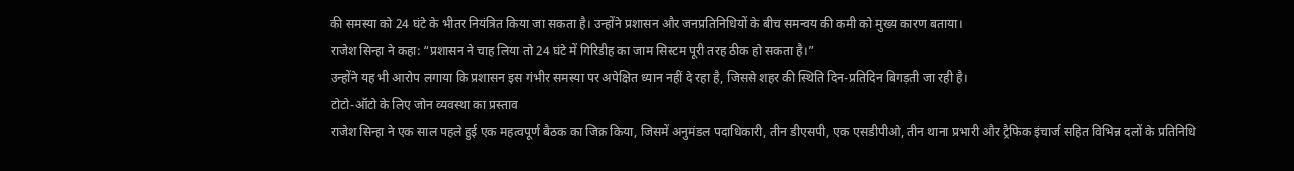की समस्या को 24 घंटे के भीतर नियंत्रित किया जा सकता है। उन्होंने प्रशासन और जनप्रतिनिधियों के बीच समन्वय की कमी को मुख्य कारण बताया।
राजेश सिन्हा ने कहा: “प्रशासन ने चाह लिया तो 24 घंटे में गिरिडीह का जाम सिस्टम पूरी तरह ठीक हो सकता है।”
उन्होंने यह भी आरोप लगाया कि प्रशासन इस गंभीर समस्या पर अपेक्षित ध्यान नहीं दे रहा है, जिससे शहर की स्थिति दिन-प्रतिदिन बिगड़ती जा रही है।
टोटो-ऑटो के लिए जोन व्यवस्था का प्रस्ताव
राजेश सिन्हा ने एक साल पहले हुई एक महत्वपूर्ण बैठक का जिक्र किया, जिसमें अनुमंडल पदाधिकारी, तीन डीएसपी, एक एसडीपीओ, तीन थाना प्रभारी और ट्रैफिक इंचार्ज सहित विभिन्न दलों के प्रतिनिधि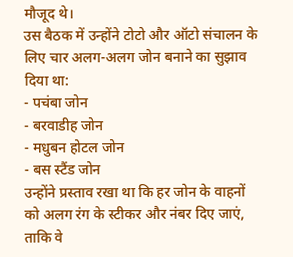मौजूद थे।
उस बैठक में उन्होंने टोटो और ऑटो संचालन के लिए चार अलग-अलग जोन बनाने का सुझाव दिया था:
- पचंबा जोन
- बरवाडीह जोन
- मधुबन होटल जोन
- बस स्टैंड जोन
उन्होंने प्रस्ताव रखा था कि हर जोन के वाहनों को अलग रंग के स्टीकर और नंबर दिए जाएं, ताकि वे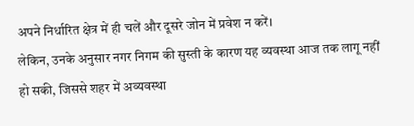अपने निर्धारित क्षेत्र में ही चलें और दूसरे जोन में प्रवेश न करें।
लेकिन, उनके अनुसार नगर निगम की सुस्ती के कारण यह व्यवस्था आज तक लागू नहीं हो सकी, जिससे शहर में अव्यवस्था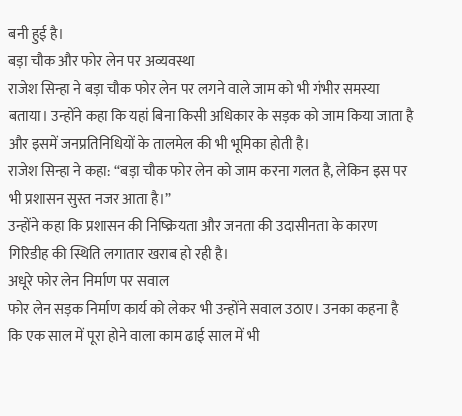बनी हुई है।
बड़ा चौक और फोर लेन पर अव्यवस्था
राजेश सिन्हा ने बड़ा चौक फोर लेन पर लगने वाले जाम को भी गंभीर समस्या बताया। उन्होंने कहा कि यहां बिना किसी अधिकार के सड़क को जाम किया जाता है और इसमें जनप्रतिनिधियों के तालमेल की भी भूमिका होती है।
राजेश सिन्हा ने कहा: “बड़ा चौक फोर लेन को जाम करना गलत है, लेकिन इस पर भी प्रशासन सुस्त नजर आता है।”
उन्होंने कहा कि प्रशासन की निष्क्रियता और जनता की उदासीनता के कारण गिरिडीह की स्थिति लगातार खराब हो रही है।
अधूरे फोर लेन निर्माण पर सवाल
फोर लेन सड़क निर्माण कार्य को लेकर भी उन्होंने सवाल उठाए। उनका कहना है कि एक साल में पूरा होने वाला काम ढाई साल में भी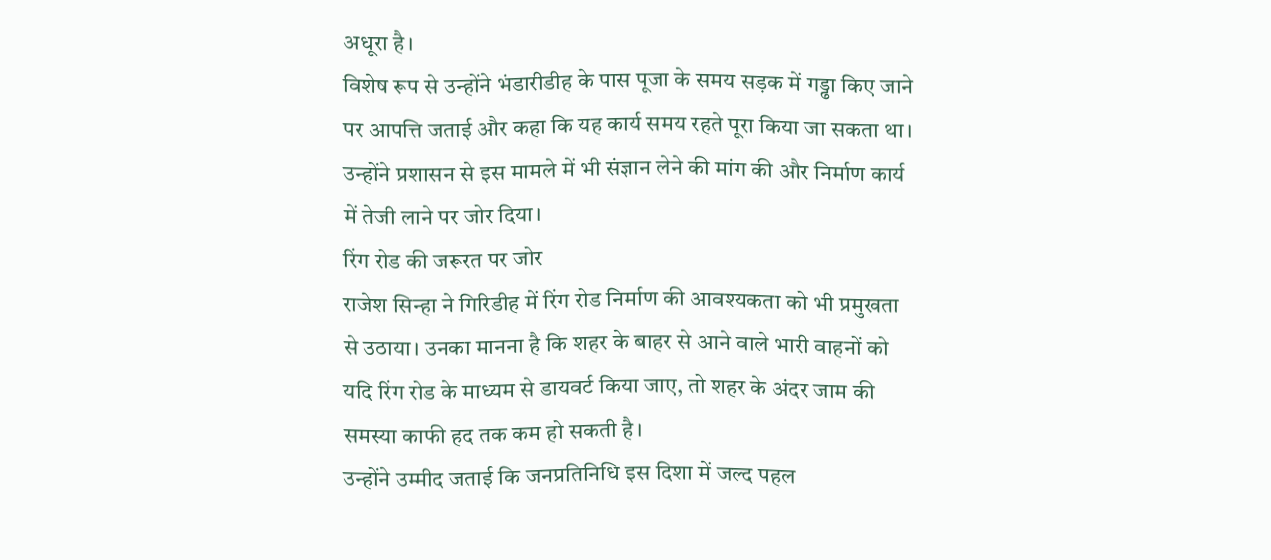अधूरा है।
विशेष रूप से उन्होंने भंडारीडीह के पास पूजा के समय सड़क में गड्ढा किए जाने पर आपत्ति जताई और कहा कि यह कार्य समय रहते पूरा किया जा सकता था।
उन्होंने प्रशासन से इस मामले में भी संज्ञान लेने की मांग की और निर्माण कार्य में तेजी लाने पर जोर दिया।
रिंग रोड की जरूरत पर जोर
राजेश सिन्हा ने गिरिडीह में रिंग रोड निर्माण की आवश्यकता को भी प्रमुखता से उठाया। उनका मानना है कि शहर के बाहर से आने वाले भारी वाहनों को यदि रिंग रोड के माध्यम से डायवर्ट किया जाए, तो शहर के अंदर जाम की समस्या काफी हद तक कम हो सकती है।
उन्होंने उम्मीद जताई कि जनप्रतिनिधि इस दिशा में जल्द पहल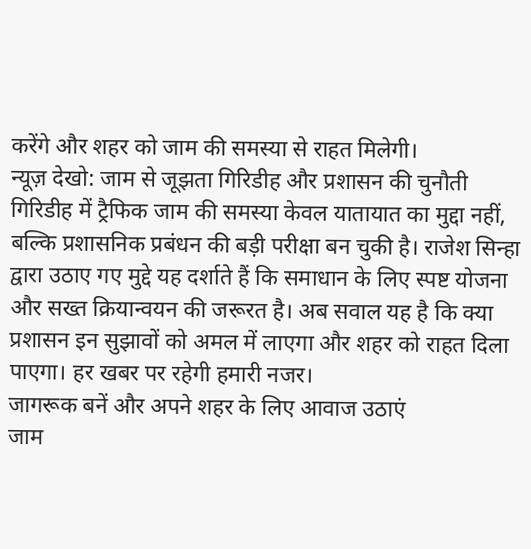करेंगे और शहर को जाम की समस्या से राहत मिलेगी।
न्यूज़ देखो: जाम से जूझता गिरिडीह और प्रशासन की चुनौती
गिरिडीह में ट्रैफिक जाम की समस्या केवल यातायात का मुद्दा नहीं, बल्कि प्रशासनिक प्रबंधन की बड़ी परीक्षा बन चुकी है। राजेश सिन्हा द्वारा उठाए गए मुद्दे यह दर्शाते हैं कि समाधान के लिए स्पष्ट योजना और सख्त क्रियान्वयन की जरूरत है। अब सवाल यह है कि क्या प्रशासन इन सुझावों को अमल में लाएगा और शहर को राहत दिला पाएगा। हर खबर पर रहेगी हमारी नजर।
जागरूक बनें और अपने शहर के लिए आवाज उठाएं
जाम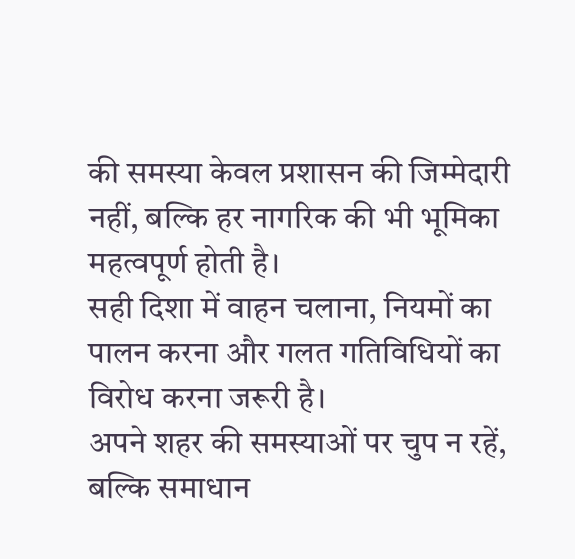की समस्या केवल प्रशासन की जिम्मेदारी नहीं, बल्कि हर नागरिक की भी भूमिका महत्वपूर्ण होती है।
सही दिशा में वाहन चलाना, नियमों का पालन करना और गलत गतिविधियों का विरोध करना जरूरी है।
अपने शहर की समस्याओं पर चुप न रहें, बल्कि समाधान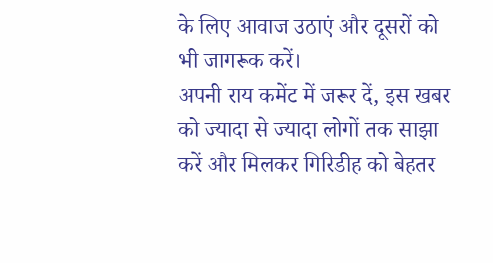के लिए आवाज उठाएं और दूसरों को भी जागरूक करें।
अपनी राय कमेंट में जरूर दें, इस खबर को ज्यादा से ज्यादा लोगों तक साझा करें और मिलकर गिरिडीह को बेहतर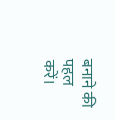बनाने की पहल करें।